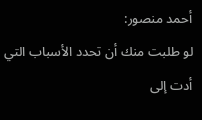أحمد منصور:
لو طلبت منك أن تحدد الأسباب التي أدت إلى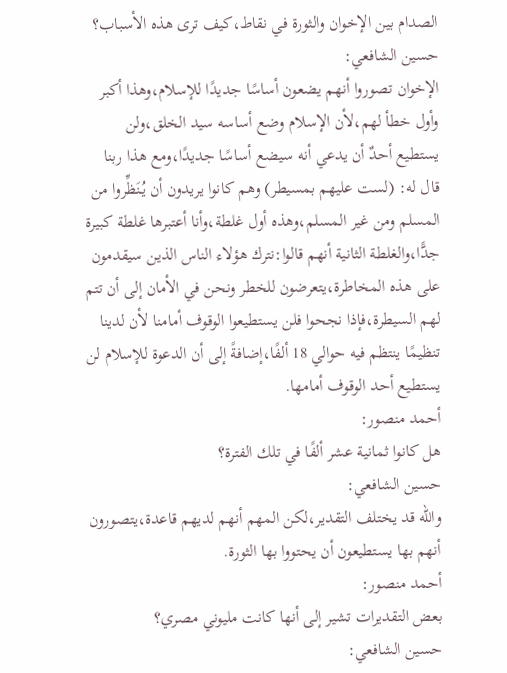الصدام بين الإخوان والثورة في نقاط،كيف ترى هذه الأسباب؟
حسين الشافعي:
الإخوان تصوروا أنهم يضعون أساسًا جديدًا للإسلام،وهذا أكبر وأول خطأ لهم،لأن الإسلام وضع أساسه سيد الخلق،ولن يستطيع أحدٌ أن يدعي أنه سيضع أساسًا جديدًا،ومع هذا ربنا قال له: (لست عليهم بمسيطر) وهم كانوا يريدون أن يُنَظِّروا من المسلم ومن غير المسلم،وهذه أول غلطة،وأنا أعتبرها غلطة كبيرة جدًّا،والغلطة الثانية أنهم قالوا:نترك هؤلاء الناس الذين سيقدمون على هذه المخاطرة،يتعرضون للخطر ونحن في الأمان إلى أن تتم لهم السيطرة،فإذا نجحوا فلن يستطيعوا الوقوف أمامنا لأن لدينا تنظيمًا ينتظم فيه حوالي 18 ألفًا،إضافةً إلى أن الدعوة للإسلام لن يستطيع أحد الوقوف أمامها.
أحمد منصور:
هل كانوا ثمانية عشر ألفًا في تلك الفترة؟
حسين الشافعي:
والله قد يختلف التقدير،لكن المهم أنهم لديهم قاعدة،يتصورون أنهم بها يستطيعون أن يحتووا بها الثورة.
أحمد منصور:
بعض التقديرات تشير إلى أنها كانت مليوني مصري؟
حسين الشافعي: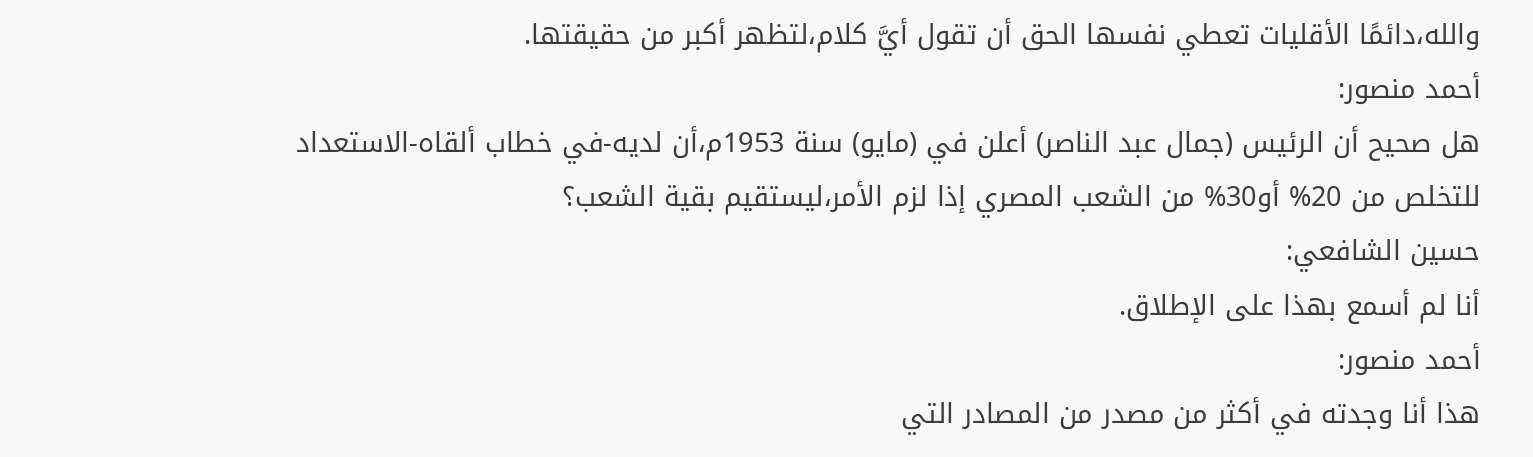والله،دائمًا الأقليات تعطي نفسها الحق أن تقول أيَّ كلام،لتظهر أكبر من حقيقتها.
أحمد منصور:
هل صحيح أن الرئيس (جمال عبد الناصر) أعلن في (مايو) سنة 1953م،أن لديه-في خطاب ألقاه-الاستعداد للتخلص من 20% أو30% من الشعب المصري إذا لزم الأمر،ليستقيم بقية الشعب؟
حسين الشافعي:
أنا لم أسمع بهذا على الإطلاق.
أحمد منصور:
هذا أنا وجدته في أكثر من مصدر من المصادر التي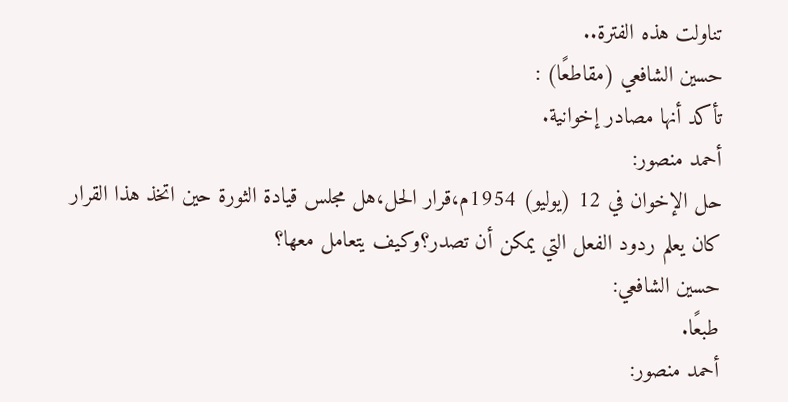تناولت هذه الفترة..
حسين الشافعي (مقاطعًا) :
تأكد أنها مصادر إخوانية.
أحمد منصور:
حل الإخوان في 12 (يوليو) 1954م،قرار الحل،هل مجلس قيادة الثورة حين اتخذ هذا القرار كان يعلم ردود الفعل التي يمكن أن تصدر؟وكيف يتعامل معها؟
حسين الشافعي:
طبعًا.
أحمد منصور: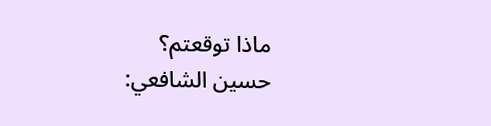ماذا توقعتم؟
حسين الشافعي: